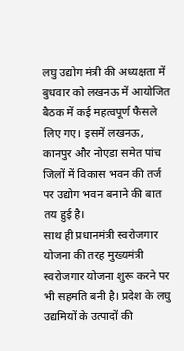लघु उद्योग मंत्री की अध्यक्षता में बुधवार को लखनऊ में आयोजित बैठक में कई महत्वपूर्ण फैसले लिए गए। इसमें लखनऊ, कानपुर और नोएडा समेत पांच जिलों में विकास भवन की तर्ज पर उद्योग भवन बनाने की बात तय हुई है।
साथ ही प्रधानमंत्री स्वरोजगार योजना की तरह मुख्यमंत्री स्वरोजगार योजना शुरू करने पर भी सहमति बनी है। प्रदेश के लघु उद्यमियों के उत्पादों की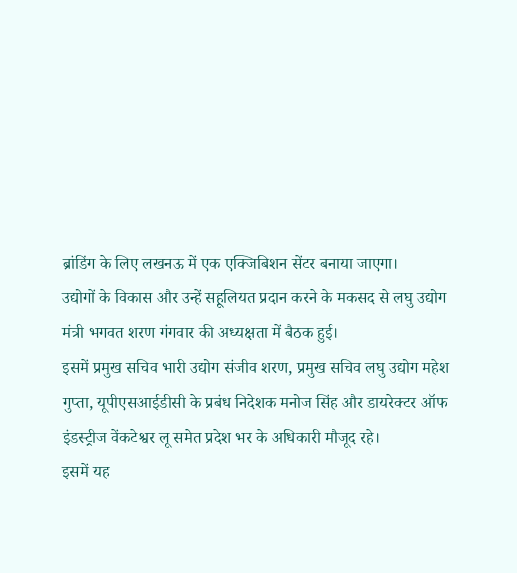ब्रांडिंग के लिए लखनऊ में एक एक्जिबिशन सेंटर बनाया जाएगा।
उद्योगों के विकास और उन्हें सहूलियत प्रदान करने के मकसद से लघु उद्योग मंत्री भगवत शरण गंगवार की अध्यक्षता में बैठक हुई।
इसमें प्रमुख सचिव भारी उद्योग संजीव शरण, प्रमुख सचिव लघु उद्योग महेश गुप्ता, यूपीएसआईडीसी के प्रबंध निदेशक मनोज सिंह और डायरेक्टर ऑफ इंडस्ट्रीज वेंकटेश्वर लू समेत प्रदेश भर के अधिकारी मौजूद रहे।
इसमें यह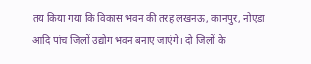तय किया गया कि विकास भवन की तरह लखनऊ, कानपुर, नोएडा आदि पांच जिलों उद्योग भवन बनाए जाएंगे। दो जिलों के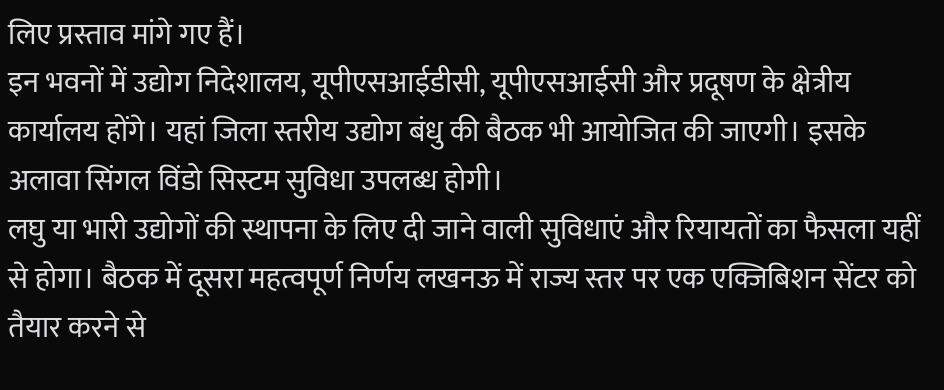लिए प्रस्ताव मांगे गए हैं।
इन भवनों में उद्योग निदेशालय, यूपीएसआईडीसी, यूपीएसआईसी और प्रदूषण के क्षेत्रीय कार्यालय होंगे। यहां जिला स्तरीय उद्योग बंधु की बैठक भी आयोजित की जाएगी। इसके अलावा सिंगल विंडो सिस्टम सुविधा उपलब्ध होगी।
लघु या भारी उद्योगों की स्थापना के लिए दी जाने वाली सुविधाएं और रियायतों का फैसला यहीं से होगा। बैठक में दूसरा महत्वपूर्ण निर्णय लखनऊ में राज्य स्तर पर एक एक्जिबिशन सेंटर को तैयार करने से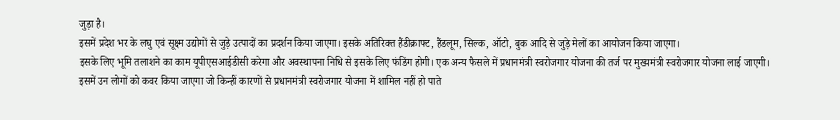जुड़ा है।
इसमें प्रदेश भर के लघु एवं सूक्ष्म उद्योगों से जुड़े उत्पादों का प्रदर्शन किया जाएगा। इसके अतिरिक्त हैंडीक्राफ्ट, हैंडलूम, सिल्क, ऑटो, बुक आदि से जुड़े मेलों का आयोजन किया जाएगा।
इसके लिए भूमि तलाशने का काम यूपीएसआईडीसी करेगा और अवस्थापना निधि से इसके लिए फंडिंग होगी। एक अन्य फैसले में प्रधानमंत्री स्वरोजगार योजना की तर्ज पर मुख्यमंत्री स्वरोजगार योजना लाई जाएगी।
इसमें उन लोगों को कवर किया जाएगा जो किन्हीं कारणों से प्रधानमंत्री स्वरोजगार योजना में शामिल नहीं हो पाते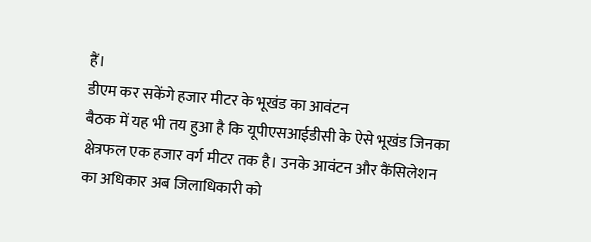हैं।
डीएम कर सकेंगे हजार मीटर के भूखंड का आवंटन
बैठक में यह भी तय हुआ है कि यूपीएसआईडीसी के ऐसे भूखंड जिनका क्षेत्रफल एक हजार वर्ग मीटर तक है। उनके आवंटन और कैंसिलेशन का अधिकार अब जिलाधिकारी को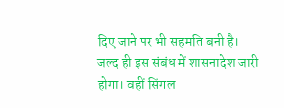दिए जाने पर भी सहमति बनी है।
जल्द ही इस संबंध में शासनादेश जारी होगा। वहीं सिंगल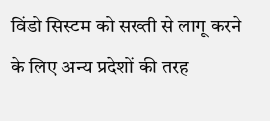विंडो सिस्टम को सख्ती से लागू करने के लिए अन्य प्रदेशों की तरह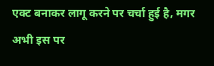एक्ट बनाकर लागू करने पर चर्चा हुई है, मगर अभी इस पर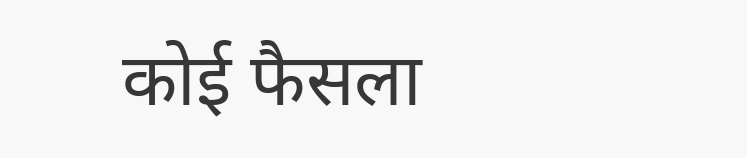कोई फैसला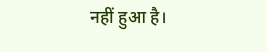नहीं हुआ है।